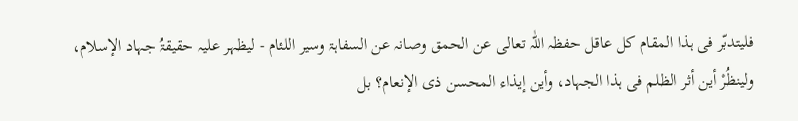فلیتدبّر فی ہذا المقام کل عاقل حفظہ اللّٰہ تعالی عن الحمق وصانہ عن السفاہۃ وسیر اللئام - لیظہر علیہ حقیقۃُ جہاد الإسلام،
ولینظُرْ أین أثر الظلم فی ہذا الجہاد، وأین إیذاء المحسن ذی الإنعام؟ بل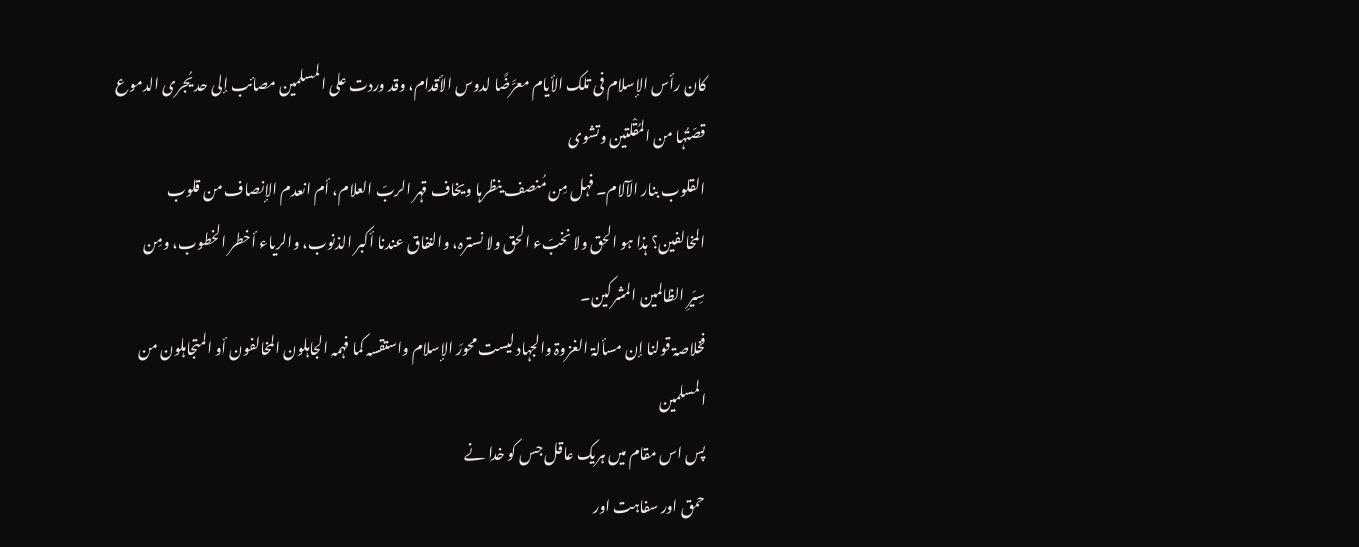کان رأس الإسلام فی تلک الأیام معرَّضًا لدوس الأقدام، وقد وردت علی المسلمین مصائب إلی حد یُجری الدموع قصّتُہا من المُقْلتین وتشوی
القلوب بنار الآلام۔ فہل مِن مُنصف ینظرہا ویخاف قہر الربّ العلام، أم انعدم الإنصاف من قلوب المخالفین؟ ہذا ہو الحق ولا نخبّء الحق ولا نسترہ، والنفاق عندنا أکبر الذنوب، والریاء أخطر الخطوب، ومِن
سِیَرِ الظالمین المشرکین۔
فخلاصۃ قولنا إن مسألۃ الغزوۃ والجہاد لیست محورَ الإسلام واستقسہ کما فہمہ الجاہلون المخالفون أو المتجاہلون من المسلمین
پس اس مقام میں ہریک عاقل جس کو خدا نے
حمق اور سفاہت اور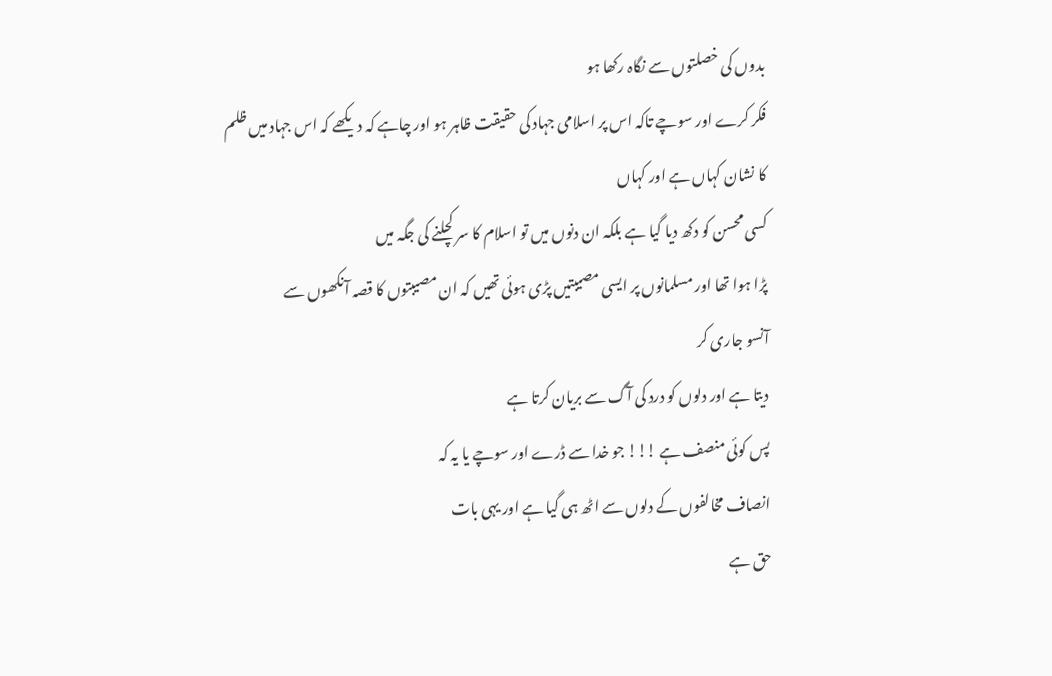بدوں کی خصلتوں سے نگاہ رکھا ہو
فکر کرے اور سوچے تاکہ اس پر اسلامی جہاد کی حقیقت ظاہر ہو اور چاہے کہ دیکھے کہ اس جہاد میں ظلم
کا نشان کہاں ہے اور کہاں
کسی محسن کو دکھ دیا گیا ہے بلکہ ان دنوں میں تو اسلام کا سر کچلنے کی جگہ میں
پڑا ہوا تھا اور مسلمانوں پر ایسی مصیبتیں پڑی ہوئی تھیں کہ ان مصیبتوں کا قصہ آنکھوں سے
آنسو جاری کر
دیتا ہے اور دلوں کو درد کی آگ سے بریان کرتا ہے
پس کوئی منصف ہے !!! جو خدا سے ڈرے اور سوچے یا یہ کہ
انصاف مخالفوں کے دلوں سے اٹھ ہی گیا ہے اور یہی بات
حق ہے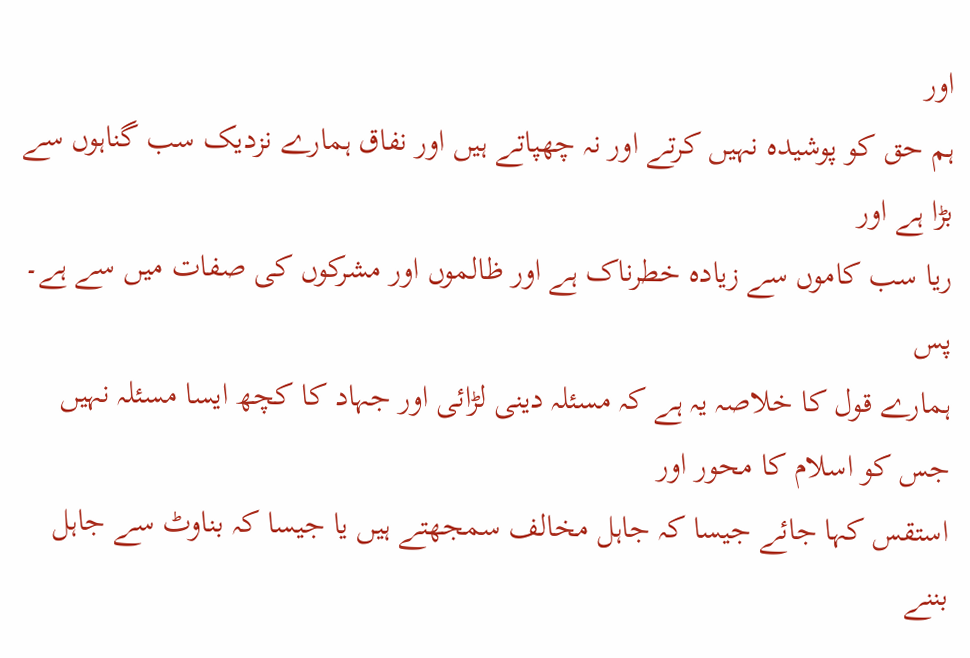اور
ہم حق کو پوشیدہ نہیں کرتے اور نہ چھپاتے ہیں اور نفاق ہمارے نزدیک سب گناہوں سے بڑا ہے اور
ریا سب کاموں سے زیادہ خطرناک ہے اور ظالموں اور مشرکوں کی صفات میں سے ہے۔
پس
ہمارے قول کا خلاصہ یہ ہے کہ مسئلہ دینی لڑائی اور جہاد کا کچھ ایسا مسئلہ نہیں جس کو اسلام کا محور اور
استقس کہا جائے جیسا کہ جاہل مخالف سمجھتے ہیں یا جیسا کہ بناوٹ سے جاہل
بننے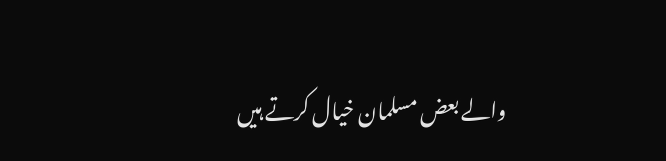والے بعض مسلمان خیال کرتے ہیں